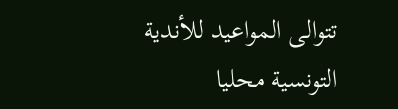تتوالى المواعيد للأندية التونسية محليا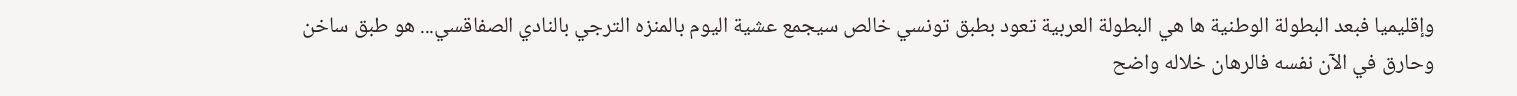وإقليميا فبعد البطولة الوطنية ها هي البطولة العربية تعود بطبق تونسي خالص سيجمع عشية اليوم بالمنزه الترجي بالنادي الصفاقسي... هو طبق ساخن وحارق في الآن نفسه فالرهان خلاله واضح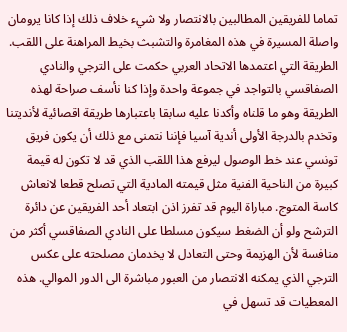تماما للفريقين المطالبين بالانتصار ولا شيء خلاف ذلك إذا كانا يرومان واصلة المسيرة في هذه المغامرة والتشبث بخيط المراهنة على اللقب. الطريقة التي اعتمدها الاتحاد العربي حكمت على الترجي والنادي الصفاقسي بالتواجد في جموعة واحدة وإذا كنا نأسف صراحة لهذه الطريقة وهو ما قلناه وأكدنا عليه سابقا باعتبارها طريقة اقصائية لأنديتنا وتخدم بالدرجة الأولى أندية آسيا فإننا نتمنى مع ذلك أن يكون فريق تونسي عند خط الوصول ليرفع هذا اللقب الذي قد لا تكون له قيمة كبيرة من الناحية الفنية مثل قيمته المادية التي تصلح قطعا لانعاش كاسة المتوج. مباراة اليوم قد تفرز اذن ابتعاد أحد الفريقين عن دائرة الترشح ولو أن الضغط سيكون مسلطا على النادي الصفاقسي أكثر من منافسة لأن الهزيمة وحتى التعادل لا يخدمان مصلحته على عكس الترجي الذي يمكنه الانتصار من العبور مباشرة الى الدور الموالي. هذه المعطيات قد تسهل في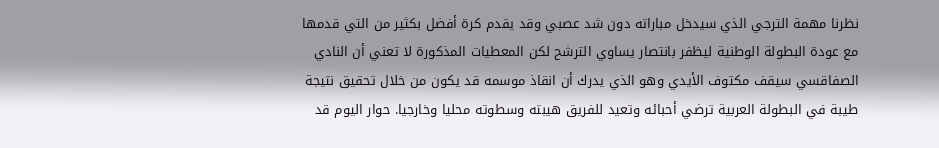نظرنا مهمة الترجي الذي سيدخل مباراته دون شد عصبي وقد يقدم كرة أفضل بكثير من التي قدمها مع عودة البطولة الوطنية ليظفر بانتصار يساوي الترشح لكن المعطيات المذكورة لا تعني أن النادي الصفاقسي سيقف مكتوف الأيدي وهو الذي يدرك أن انقاذ موسمه قد يكون من خلال تحقيق نتيجة طيبة في البطولة العربية ترضي أحبائه وتعيد للفريق هيبته وسطوته محليا وخارجيا. حوار اليوم قد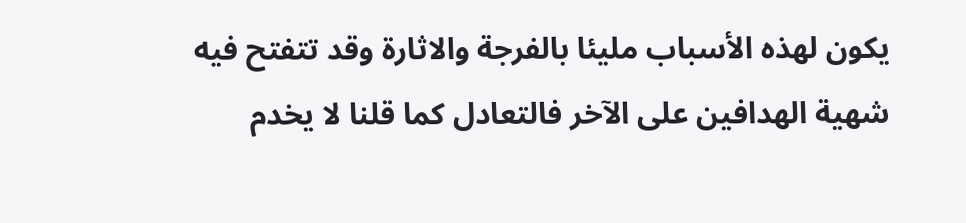يكون لهذه الأسباب مليئا بالفرجة والاثارة وقد تتفتح فيه شهية الهدافين على الآخر فالتعادل كما قلنا لا يخدم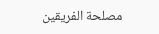مصلحة الفريقين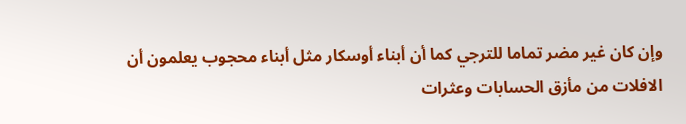وإن كان غير مضر تماما للترجي كما أن أبناء أوسكار مثل أبناء محجوب يعلمون أن الافلات من مأزق الحسابات وعثرات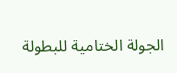الجولة الختامية للبطولة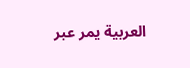العربية يمر عبر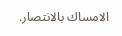الامساك بالانتصار.